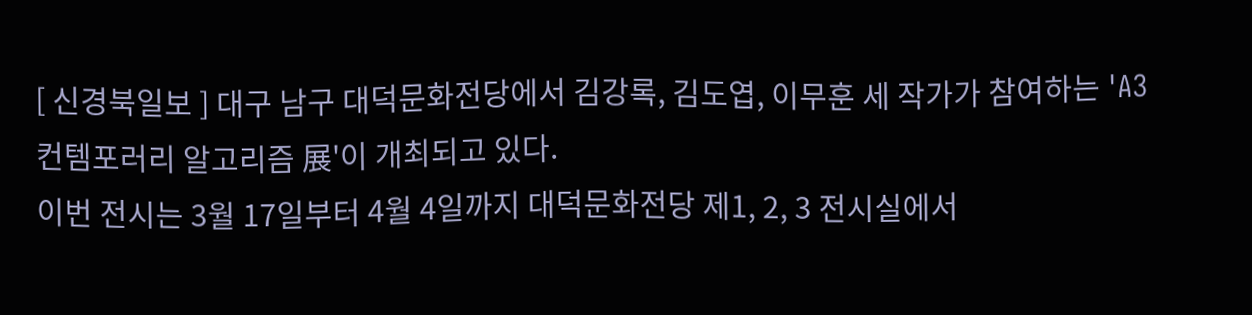[ 신경북일보 ] 대구 남구 대덕문화전당에서 김강록, 김도엽, 이무훈 세 작가가 참여하는 'A3 컨템포러리 알고리즘 展'이 개최되고 있다.
이번 전시는 3월 17일부터 4월 4일까지 대덕문화전당 제1, 2, 3 전시실에서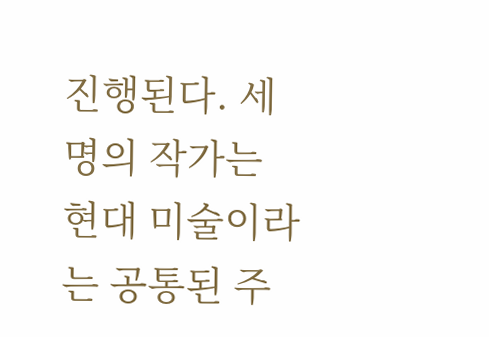진행된다. 세 명의 작가는 현대 미술이라는 공통된 주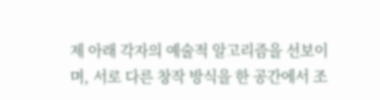제 아래 각자의 예술적 알고리즘을 선보이며, 서로 다른 창작 방식을 한 공간에서 조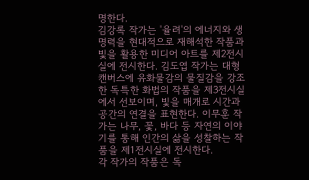명한다.
김강록 작가는 '율려'의 에너지와 생명력을 현대적으로 재해석한 작품과 빛을 활용한 미디어 아트를 제2전시실에 전시한다. 김도엽 작가는 대형 캔버스에 유화물감의 물질감을 강조한 독특한 화법의 작품을 제3전시실에서 선보이며, 빛을 매개로 시간과 공간의 연결을 표현한다. 이무훈 작가는 나무, 꽃, 바다 등 자연의 이야기를 통해 인간의 삶을 성찰하는 작품을 제1전시실에 전시한다.
각 작가의 작품은 독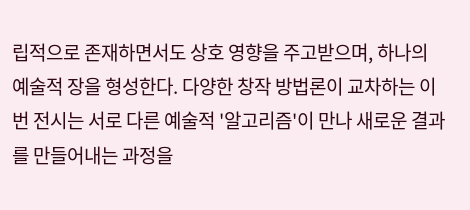립적으로 존재하면서도 상호 영향을 주고받으며, 하나의 예술적 장을 형성한다. 다양한 창작 방법론이 교차하는 이번 전시는 서로 다른 예술적 '알고리즘'이 만나 새로운 결과를 만들어내는 과정을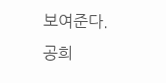보여준다.
공희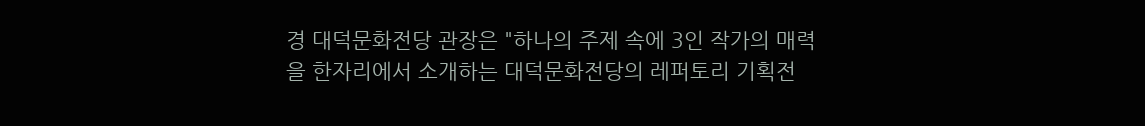경 대덕문화전당 관장은 "하나의 주제 속에 3인 작가의 매력을 한자리에서 소개하는 대덕문화전당의 레퍼토리 기획전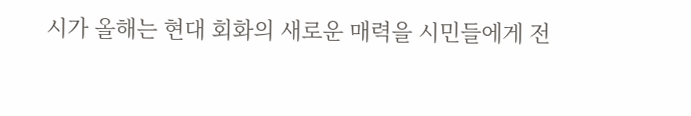시가 올해는 현대 회화의 새로운 매력을 시민들에게 전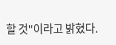할 것"이라고 밝혔다.